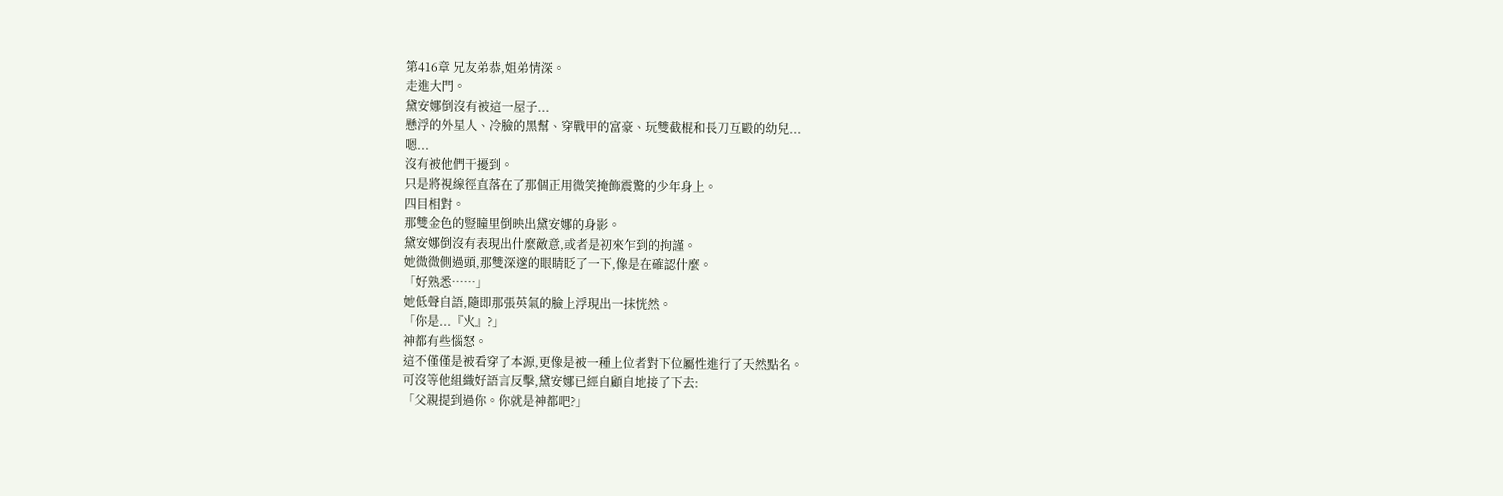第416章 兄友弟恭,姐弟情深。
走進大門。
黛安娜倒沒有被這一屋子...
懸浮的外星人、冷臉的黑幫、穿戰甲的富豪、玩雙截棍和長刀互毆的幼兒...
嗯...
沒有被他們干擾到。
只是將視線徑直落在了那個正用微笑掩飾震驚的少年身上。
四目相對。
那雙金色的豎瞳里倒映出黛安娜的身影。
黛安娜倒沒有表現出什麼敵意,或者是初來乍到的拘謹。
她微微側過頭,那雙深邃的眼睛眨了一下,像是在確認什麼。
「好熟悉……」
她低聲自語,隨即那張英氣的臉上浮現出一抹恍然。
「你是...『火』?」
神都有些惱怒。
這不僅僅是被看穿了本源,更像是被一種上位者對下位屬性進行了天然點名。
可沒等他組織好語言反擊,黛安娜已經自顧自地接了下去:
「父親提到過你。你就是神都吧?」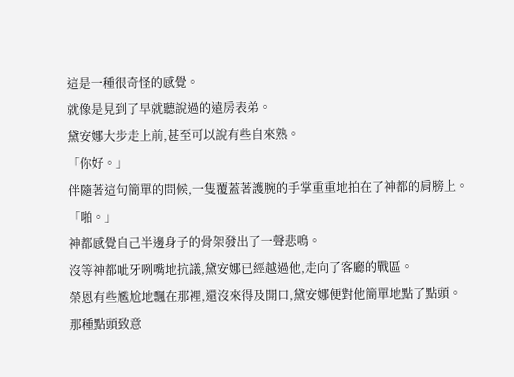這是一種很奇怪的感覺。
就像是見到了早就聽說過的遠房表弟。
黛安娜大步走上前,甚至可以說有些自來熟。
「你好。」
伴隨著這句簡單的問候,一隻覆蓋著護腕的手掌重重地拍在了神都的肩膀上。
「啪。」
神都感覺自己半邊身子的骨架發出了一聲悲鳴。
沒等神都呲牙咧嘴地抗議,黛安娜已經越過他,走向了客廳的戰區。
榮恩有些尷尬地飄在那裡,還沒來得及開口,黛安娜便對他簡單地點了點頭。
那種點頭致意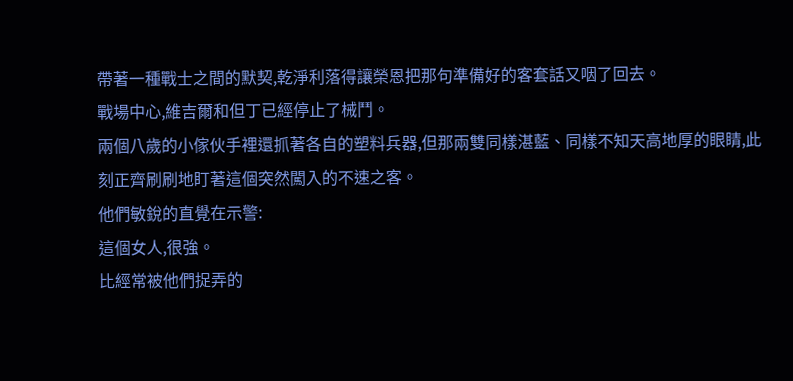帶著一種戰士之間的默契,乾淨利落得讓榮恩把那句準備好的客套話又咽了回去。
戰場中心,維吉爾和但丁已經停止了械鬥。
兩個八歲的小傢伙手裡還抓著各自的塑料兵器,但那兩雙同樣湛藍、同樣不知天高地厚的眼睛,此刻正齊刷刷地盯著這個突然闖入的不速之客。
他們敏銳的直覺在示警:
這個女人,很強。
比經常被他們捉弄的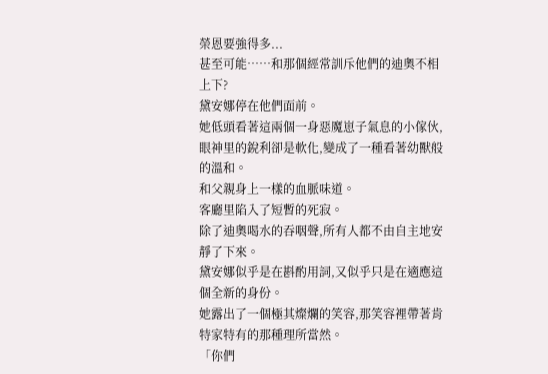榮恩要強得多...
甚至可能……和那個經常訓斥他們的迪奧不相上下?
黛安娜停在他們面前。
她低頭看著這兩個一身惡魔崽子氣息的小傢伙,眼神里的銳利卻是軟化,變成了一種看著幼獸般的溫和。
和父親身上一樣的血脈味道。
客廳里陷入了短暫的死寂。
除了迪奧喝水的吞咽聲,所有人都不由自主地安靜了下來。
黛安娜似乎是在斟酌用詞,又似乎只是在適應這個全新的身份。
她露出了一個極其燦爛的笑容,那笑容裡帶著肯特家特有的那種理所當然。
「你們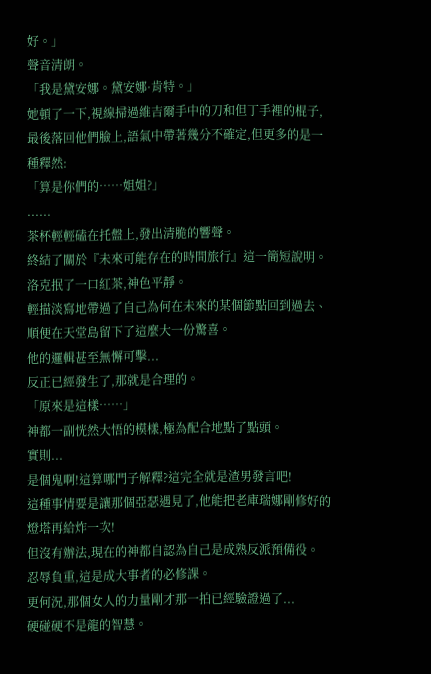好。」
聲音清朗。
「我是黛安娜。黛安娜·肯特。」
她頓了一下,視線掃過維吉爾手中的刀和但丁手裡的棍子,最後落回他們臉上,語氣中帶著幾分不確定,但更多的是一種釋然:
「算是你們的……姐姐?」
......
茶杯輕輕磕在托盤上,發出清脆的響聲。
終結了關於『未來可能存在的時間旅行』這一簡短說明。
洛克抿了一口紅茶,神色平靜。
輕描淡寫地帶過了自己為何在未來的某個節點回到過去、順便在天堂島留下了這麼大一份驚喜。
他的邏輯甚至無懈可擊...
反正已經發生了,那就是合理的。
「原來是這樣……」
神都一副恍然大悟的模樣,極為配合地點了點頭。
實則...
是個鬼啊!這算哪門子解釋?這完全就是渣男發言吧!
這種事情要是讓那個亞瑟遇見了,他能把老庫瑞娜剛修好的燈塔再給炸一次!
但沒有辦法,現在的神都自認為自己是成熟反派預備役。
忍辱負重,這是成大事者的必修課。
更何況,那個女人的力量剛才那一拍已經驗證過了...
硬碰硬不是龍的智慧。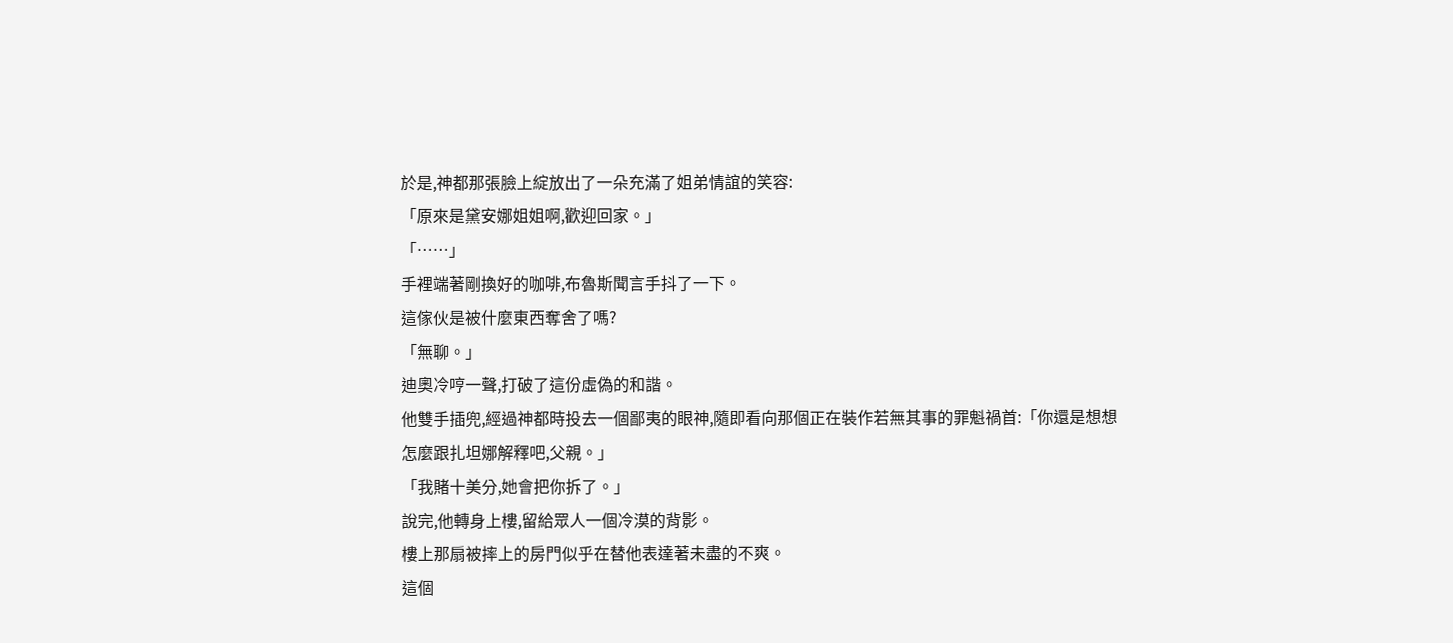於是,神都那張臉上綻放出了一朵充滿了姐弟情誼的笑容:
「原來是黛安娜姐姐啊,歡迎回家。」
「……」
手裡端著剛換好的咖啡,布魯斯聞言手抖了一下。
這傢伙是被什麼東西奪舍了嗎?
「無聊。」
迪奧冷哼一聲,打破了這份虛偽的和諧。
他雙手插兜,經過神都時投去一個鄙夷的眼神,隨即看向那個正在裝作若無其事的罪魁禍首:「你還是想想怎麼跟扎坦娜解釋吧,父親。」
「我賭十美分,她會把你拆了。」
說完,他轉身上樓,留給眾人一個冷漠的背影。
樓上那扇被摔上的房門似乎在替他表達著未盡的不爽。
這個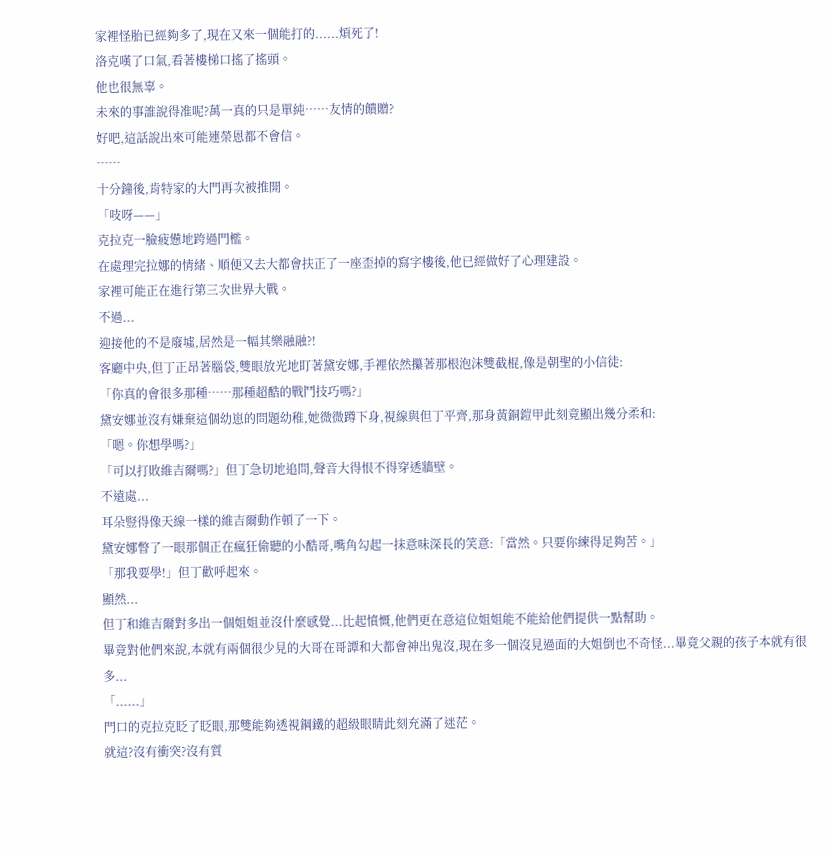家裡怪胎已經夠多了,現在又來一個能打的......煩死了!
洛克嘆了口氣,看著樓梯口搖了搖頭。
他也很無辜。
未來的事誰說得准呢?萬一真的只是單純……友情的饋贈?
好吧,這話說出來可能連榮恩都不會信。
……
十分鐘後,肯特家的大門再次被推開。
「吱呀——」
克拉克一臉疲憊地跨過門檻。
在處理完拉娜的情緒、順便又去大都會扶正了一座歪掉的寫字樓後,他已經做好了心理建設。
家裡可能正在進行第三次世界大戰。
不過...
迎接他的不是廢墟,居然是一幅其樂融融?!
客廳中央,但丁正昂著腦袋,雙眼放光地盯著黛安娜,手裡依然攥著那根泡沫雙截棍,像是朝聖的小信徒:
「你真的會很多那種……那種超酷的戰鬥技巧嗎?」
黛安娜並沒有嫌棄這個幼崽的問題幼稚,她微微蹲下身,視線與但丁平齊,那身黃銅鎧甲此刻竟顯出幾分柔和:
「嗯。你想學嗎?」
「可以打敗維吉爾嗎?」但丁急切地追問,聲音大得恨不得穿透牆壁。
不遠處...
耳朵豎得像天線一樣的維吉爾動作頓了一下。
黛安娜瞥了一眼那個正在瘋狂偷聽的小酷哥,嘴角勾起一抹意味深長的笑意:「當然。只要你練得足夠苦。」
「那我要學!」但丁歡呼起來。
顯然...
但丁和維吉爾對多出一個姐姐並沒什麼感覺...比起憤慨,他們更在意這位姐姐能不能給他們提供一點幫助。
畢竟對他們來說,本就有兩個很少見的大哥在哥譚和大都會神出鬼沒,現在多一個沒見過面的大姐倒也不奇怪...畢竟父親的孩子本就有很多...
「......」
門口的克拉克眨了眨眼,那雙能夠透視鋼鐵的超級眼睛此刻充滿了迷茫。
就這?沒有衝突?沒有質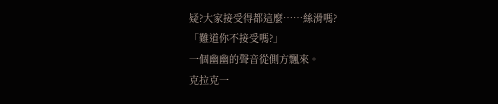疑?大家接受得都這麼……絲滑嗎?
「難道你不接受嗎?」
一個幽幽的聲音從側方飄來。
克拉克一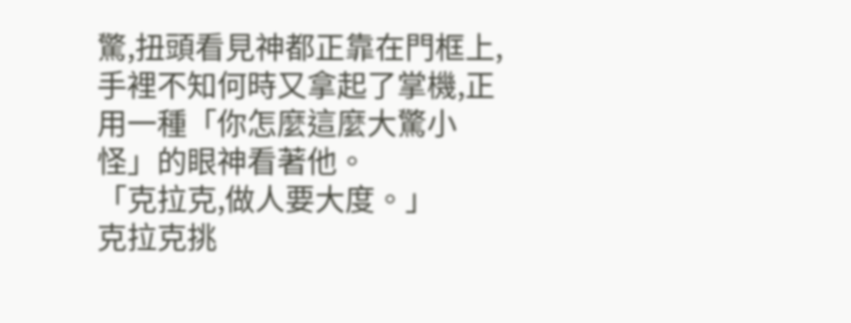驚,扭頭看見神都正靠在門框上,手裡不知何時又拿起了掌機,正用一種「你怎麼這麼大驚小怪」的眼神看著他。
「克拉克,做人要大度。」
克拉克挑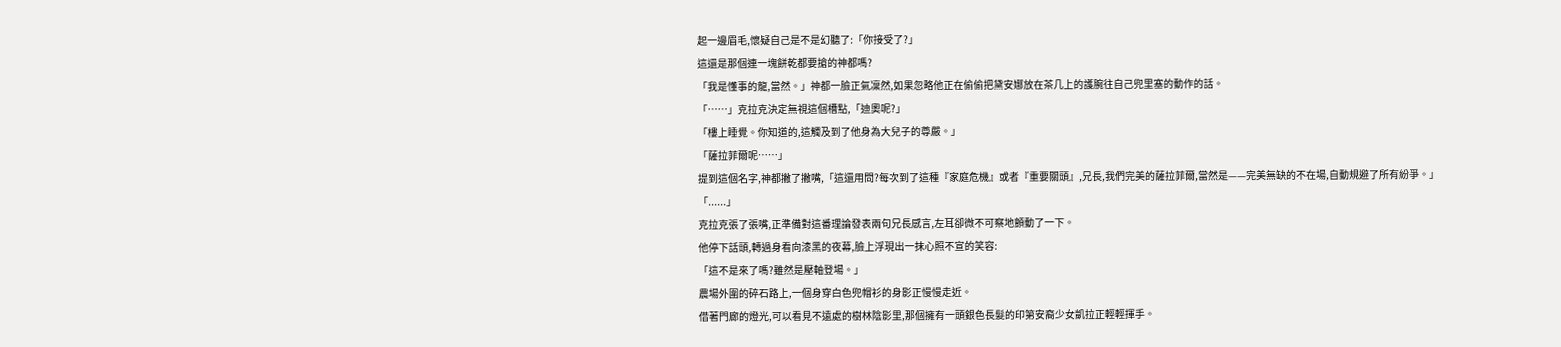起一邊眉毛,懷疑自己是不是幻聽了:「你接受了?」
這還是那個連一塊餅乾都要搶的神都嗎?
「我是懂事的龍,當然。」神都一臉正氣凜然,如果忽略他正在偷偷把黛安娜放在茶几上的護腕往自己兜里塞的動作的話。
「……」克拉克決定無視這個槽點,「迪奧呢?」
「樓上睡覺。你知道的,這觸及到了他身為大兒子的尊嚴。」
「薩拉菲爾呢……」
提到這個名字,神都撇了撇嘴,「這還用問?每次到了這種『家庭危機』或者『重要關頭』,兄長,我們完美的薩拉菲爾,當然是——完美無缺的不在場,自動規避了所有紛爭。」
「......」
克拉克張了張嘴,正準備對這番理論發表兩句兄長感言,左耳卻微不可察地顫動了一下。
他停下話頭,轉過身看向漆黑的夜幕,臉上浮現出一抹心照不宣的笑容:
「這不是來了嗎?雖然是壓軸登場。」
農場外圍的碎石路上,一個身穿白色兜帽衫的身影正慢慢走近。
借著門廊的燈光,可以看見不遠處的樹林陰影里,那個擁有一頭銀色長髮的印第安裔少女凱拉正輕輕揮手。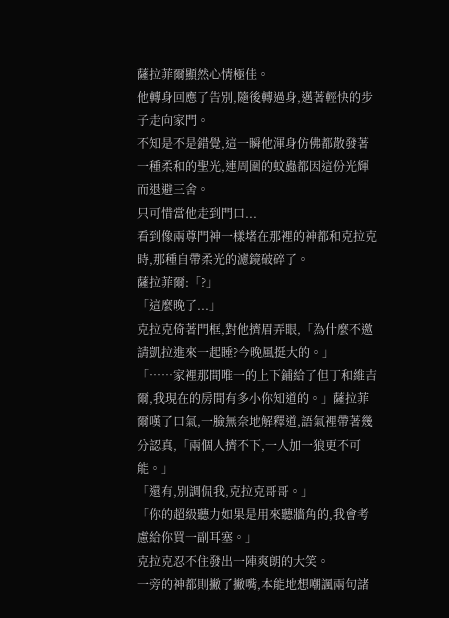薩拉菲爾顯然心情極佳。
他轉身回應了告別,隨後轉過身,邁著輕快的步子走向家門。
不知是不是錯覺,這一瞬他渾身仿佛都散發著一種柔和的聖光,連周圍的蚊蟲都因這份光輝而退避三舍。
只可惜當他走到門口...
看到像兩尊門神一樣堵在那裡的神都和克拉克時,那種自帶柔光的濾鏡破碎了。
薩拉菲爾:「?」
「這麼晚了...」
克拉克倚著門框,對他擠眉弄眼,「為什麼不邀請凱拉進來一起睡?今晚風挺大的。」
「……家裡那間唯一的上下鋪給了但丁和維吉爾,我現在的房間有多小你知道的。」薩拉菲爾嘆了口氣,一臉無奈地解釋道,語氣裡帶著幾分認真,「兩個人擠不下,一人加一狼更不可能。」
「還有,別調侃我,克拉克哥哥。」
「你的超級聽力如果是用來聽牆角的,我會考慮給你買一副耳塞。」
克拉克忍不住發出一陣爽朗的大笑。
一旁的神都則撇了撇嘴,本能地想嘲諷兩句諸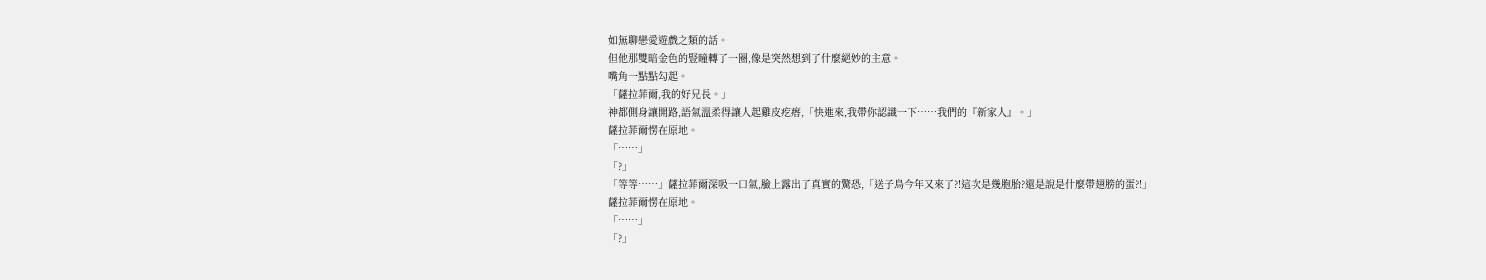如無聊戀愛遊戲之類的話。
但他那雙暗金色的豎瞳轉了一圈,像是突然想到了什麼絕妙的主意。
嘴角一點點勾起。
「薩拉菲爾,我的好兄長。」
神都側身讓開路,語氣溫柔得讓人起雞皮疙瘩,「快進來,我帶你認識一下……我們的『新家人』。」
薩拉菲爾愣在原地。
「……」
「?」
「等等……」薩拉菲爾深吸一口氣,臉上露出了真實的驚恐,「送子鳥今年又來了?!這次是幾胞胎?還是說是什麼帶翅膀的蛋?!」
薩拉菲爾愣在原地。
「……」
「?」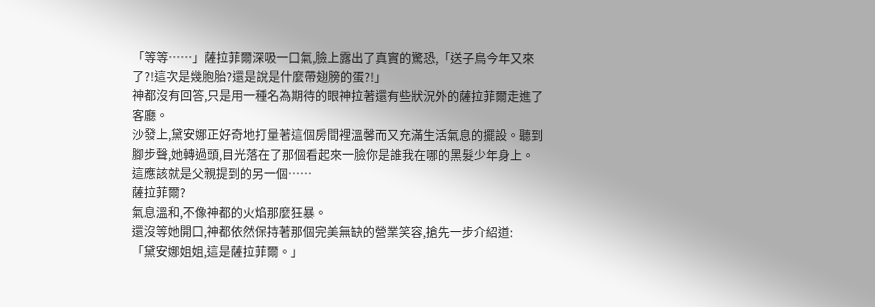「等等……」薩拉菲爾深吸一口氣,臉上露出了真實的驚恐,「送子鳥今年又來了?!這次是幾胞胎?還是說是什麼帶翅膀的蛋?!」
神都沒有回答,只是用一種名為期待的眼神拉著還有些狀況外的薩拉菲爾走進了客廳。
沙發上,黛安娜正好奇地打量著這個房間裡溫馨而又充滿生活氣息的擺設。聽到腳步聲,她轉過頭,目光落在了那個看起來一臉你是誰我在哪的黑髮少年身上。
這應該就是父親提到的另一個……
薩拉菲爾?
氣息溫和,不像神都的火焰那麼狂暴。
還沒等她開口,神都依然保持著那個完美無缺的營業笑容,搶先一步介紹道:
「黛安娜姐姐,這是薩拉菲爾。」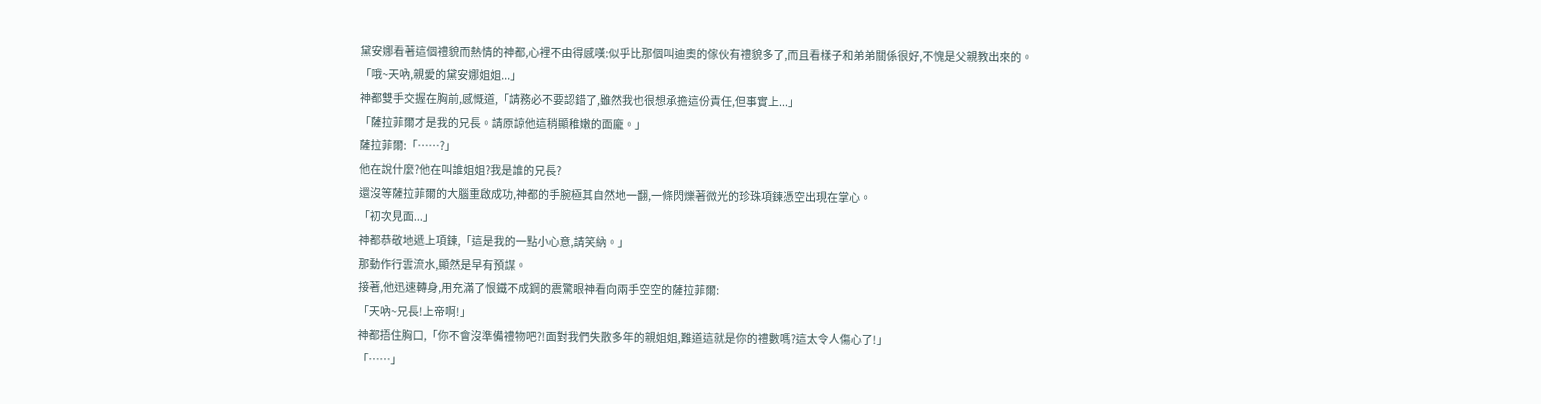黛安娜看著這個禮貌而熱情的神都,心裡不由得感嘆:似乎比那個叫迪奧的傢伙有禮貌多了,而且看樣子和弟弟關係很好,不愧是父親教出來的。
「哦~天吶,親愛的黛安娜姐姐...」
神都雙手交握在胸前,感慨道,「請務必不要認錯了,雖然我也很想承擔這份責任,但事實上...」
「薩拉菲爾才是我的兄長。請原諒他這稍顯稚嫩的面龐。」
薩拉菲爾:「……?」
他在說什麼?他在叫誰姐姐?我是誰的兄長?
還沒等薩拉菲爾的大腦重啟成功,神都的手腕極其自然地一翻,一條閃爍著微光的珍珠項鍊憑空出現在掌心。
「初次見面...」
神都恭敬地遞上項鍊,「這是我的一點小心意,請笑納。」
那動作行雲流水,顯然是早有預謀。
接著,他迅速轉身,用充滿了恨鐵不成鋼的震驚眼神看向兩手空空的薩拉菲爾:
「天吶~兄長!上帝啊!」
神都捂住胸口,「你不會沒準備禮物吧?!面對我們失散多年的親姐姐,難道這就是你的禮數嗎?這太令人傷心了!」
「……」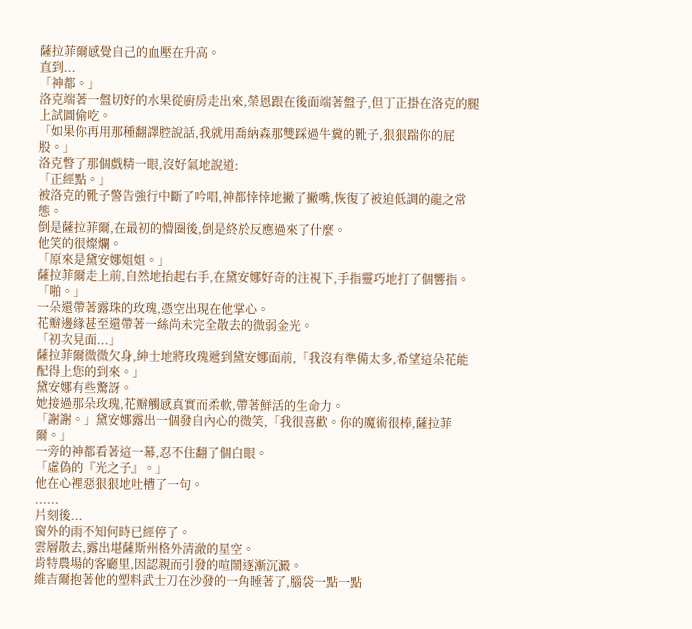薩拉菲爾感覺自己的血壓在升高。
直到...
「神都。」
洛克端著一盤切好的水果從廚房走出來,榮恩跟在後面端著盤子,但丁正掛在洛克的腿上試圖偷吃。
「如果你再用那種翻譯腔說話,我就用喬納森那雙踩過牛糞的靴子,狠狠踹你的屁股。」
洛克瞥了那個戲精一眼,沒好氣地說道:
「正經點。」
被洛克的靴子警告強行中斷了吟唱,神都悻悻地撇了撇嘴,恢復了被迫低調的龍之常態。
倒是薩拉菲爾,在最初的懵圈後,倒是終於反應過來了什麼。
他笑的很燦爛。
「原來是黛安娜姐姐。」
薩拉菲爾走上前,自然地抬起右手,在黛安娜好奇的注視下,手指靈巧地打了個響指。
「啪。」
一朵還帶著露珠的玫瑰,憑空出現在他掌心。
花瓣邊緣甚至還帶著一絲尚未完全散去的微弱金光。
「初次見面...」
薩拉菲爾微微欠身,紳士地將玫瑰遞到黛安娜面前,「我沒有準備太多,希望這朵花能配得上您的到來。」
黛安娜有些驚訝。
她接過那朵玫瑰,花瓣觸感真實而柔軟,帶著鮮活的生命力。
「謝謝。」黛安娜露出一個發自內心的微笑,「我很喜歡。你的魔術很棒,薩拉菲爾。」
一旁的神都看著這一幕,忍不住翻了個白眼。
「虛偽的『光之子』。」
他在心裡惡狠狠地吐槽了一句。
......
片刻後...
窗外的雨不知何時已經停了。
雲層散去,露出堪薩斯州格外清澈的星空。
肯特農場的客廳里,因認親而引發的喧鬧逐漸沉澱。
維吉爾抱著他的塑料武士刀在沙發的一角睡著了,腦袋一點一點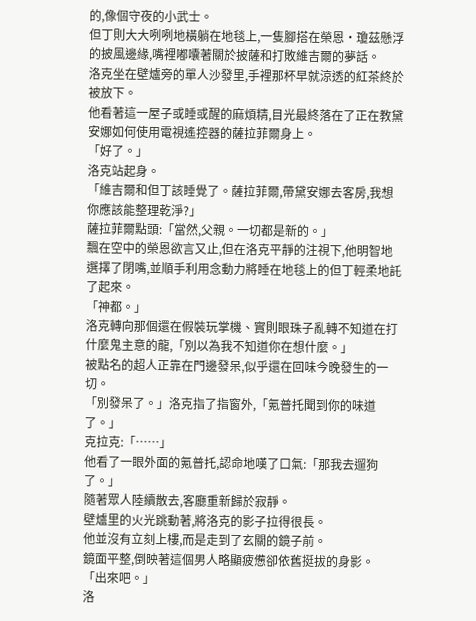的,像個守夜的小武士。
但丁則大大咧咧地橫躺在地毯上,一隻腳搭在榮恩·瓊茲懸浮的披風邊緣,嘴裡嘟囔著關於披薩和打敗維吉爾的夢話。
洛克坐在壁爐旁的單人沙發里,手裡那杯早就涼透的紅茶終於被放下。
他看著這一屋子或睡或醒的麻煩精,目光最終落在了正在教黛安娜如何使用電視遙控器的薩拉菲爾身上。
「好了。」
洛克站起身。
「維吉爾和但丁該睡覺了。薩拉菲爾,帶黛安娜去客房,我想你應該能整理乾淨?」
薩拉菲爾點頭:「當然,父親。一切都是新的。」
飄在空中的榮恩欲言又止,但在洛克平靜的注視下,他明智地選擇了閉嘴,並順手利用念動力將睡在地毯上的但丁輕柔地託了起來。
「神都。」
洛克轉向那個還在假裝玩掌機、實則眼珠子亂轉不知道在打什麼鬼主意的龍,「別以為我不知道你在想什麼。」
被點名的超人正靠在門邊發呆,似乎還在回味今晚發生的一切。
「別發呆了。」洛克指了指窗外,「氪普托聞到你的味道了。」
克拉克:「……」
他看了一眼外面的氪普托,認命地嘆了口氣:「那我去遛狗了。」
隨著眾人陸續散去,客廳重新歸於寂靜。
壁爐里的火光跳動著,將洛克的影子拉得很長。
他並沒有立刻上樓,而是走到了玄關的鏡子前。
鏡面平整,倒映著這個男人略顯疲憊卻依舊挺拔的身影。
「出來吧。」
洛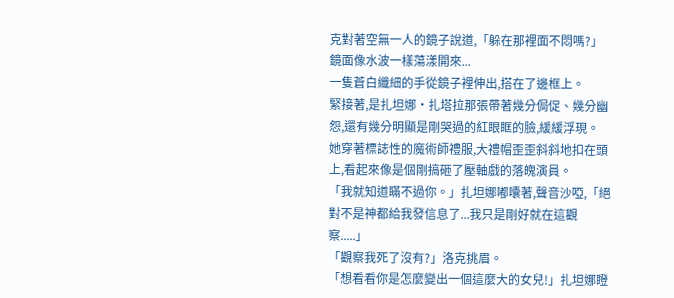克對著空無一人的鏡子說道,「躲在那裡面不悶嗎?」
鏡面像水波一樣蕩漾開來...
一隻蒼白纖細的手從鏡子裡伸出,搭在了邊框上。
緊接著,是扎坦娜·扎塔拉那張帶著幾分侷促、幾分幽怨,還有幾分明顯是剛哭過的紅眼眶的臉,緩緩浮現。
她穿著標誌性的魔術師禮服,大禮帽歪歪斜斜地扣在頭上,看起來像是個剛搞砸了壓軸戲的落魄演員。
「我就知道瞞不過你。」扎坦娜嘟囔著,聲音沙啞,「絕對不是神都給我發信息了...我只是剛好就在這觀察.....」
「觀察我死了沒有?」洛克挑眉。
「想看看你是怎麼變出一個這麼大的女兒!」扎坦娜瞪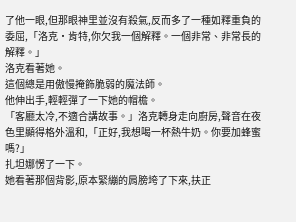了他一眼,但那眼神里並沒有殺氣,反而多了一種如釋重負的委屈,「洛克·肯特,你欠我一個解釋。一個非常、非常長的解釋。」
洛克看著她。
這個總是用傲慢掩飾脆弱的魔法師。
他伸出手,輕輕彈了一下她的帽檐。
「客廳太冷,不適合講故事。」洛克轉身走向廚房,聲音在夜色里顯得格外溫和,「正好,我想喝一杯熱牛奶。你要加蜂蜜嗎?」
扎坦娜愣了一下。
她看著那個背影,原本緊繃的肩膀垮了下來,扶正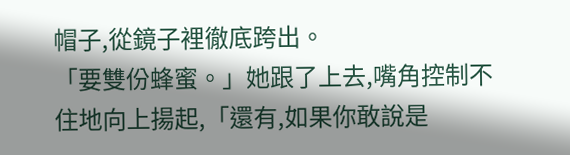帽子,從鏡子裡徹底跨出。
「要雙份蜂蜜。」她跟了上去,嘴角控制不住地向上揚起,「還有,如果你敢說是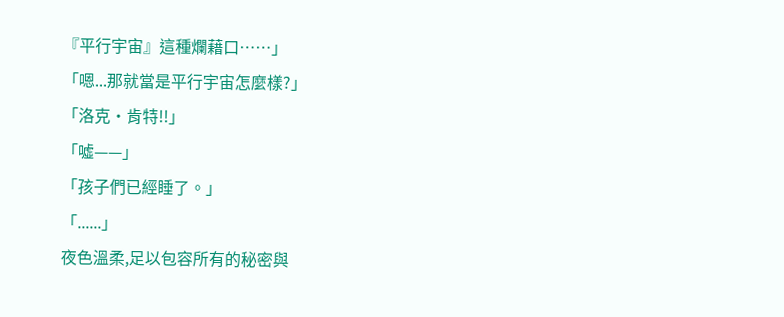『平行宇宙』這種爛藉口……」
「嗯...那就當是平行宇宙怎麼樣?」
「洛克·肯特!!」
「噓——」
「孩子們已經睡了。」
「......」
夜色溫柔,足以包容所有的秘密與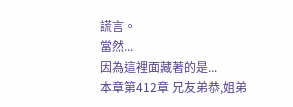謊言。
當然...
因為這裡面藏著的是...
本章第412章 兄友弟恭,姐弟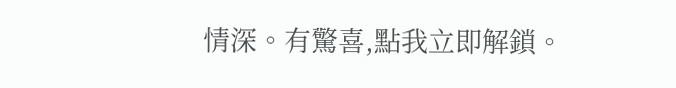情深。有驚喜,點我立即解鎖。